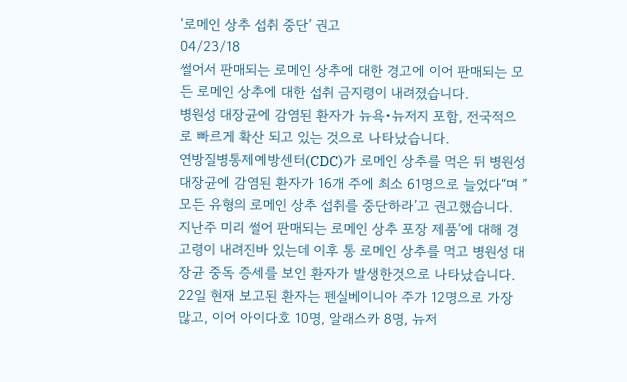‘로메인 상추 섭취 중단’ 권고
04/23/18
썰어서 판매되는 로메인 상추에 대한 경고에 이어 판매되는 모든 로메인 상추에 대한 섭취 금지령이 내려졌습니다.
병원성 대장균에 감염된 환자가 뉴욕•뉴저지 포함, 전국적으로 빠르게 확산 되고 있는 것으로 나타났습니다.
연방질병통제예방센터(CDC)가 로메인 상추를 먹은 뒤 병원성 대장균에 감염된 환자가 16개 주에 최소 61명으로 늘었다“며 ”모든 유형의 로메인 상추 섭취를 중단하라’고 권고했습니다.
지난주 미리 썰어 판매되는 로메인 상추 포장 제품’에 대해 경고령이 내려진바 있는데 이후 통 로메인 상추를 먹고 병원성 대장균 중독 증세를 보인 환자가 발생한것으로 나타났습니다.
22일 현재 보고된 환자는 펜실베이니아 주가 12명으로 가장 많고, 이어 아이다호 10명, 알래스카 8명, 뉴저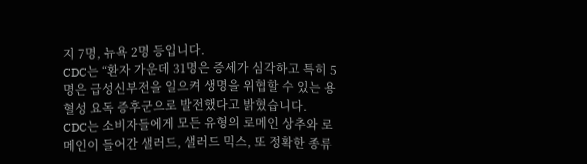지 7명, 뉴욕 2명 등입니다.
CDC는 “환자 가운데 31명은 증세가 심각하고 특히 5명은 급성신부전을 일으켜 생명을 위협할 수 있는 용혈성 요독 증후군으로 발전했다고 밝혔습니다.
CDC는 소비자들에게 모든 유형의 로메인 상추와 로메인이 들어간 샐러드, 샐러드 믹스, 또 정확한 종류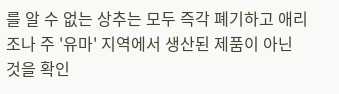를 알 수 없는 상추는 모두 즉각 폐기하고 애리조나 주 '유마' 지역에서 생산된 제품이 아닌 것을 확인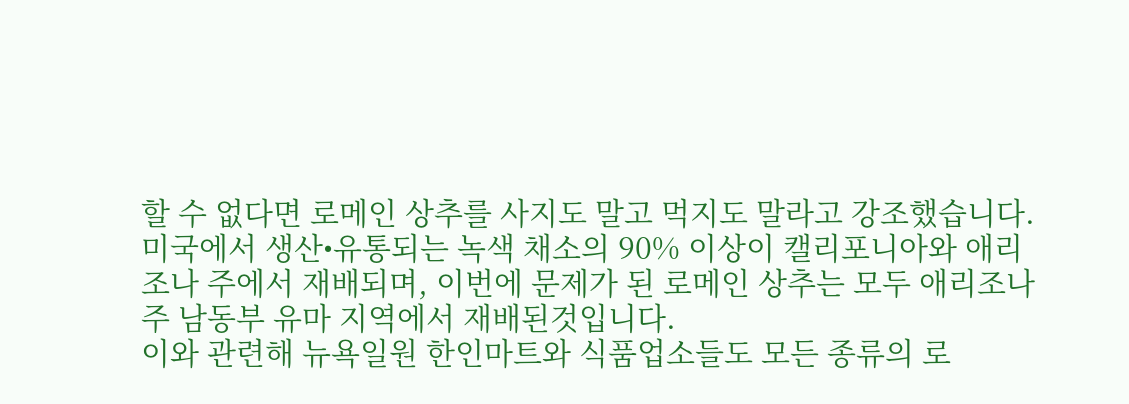할 수 없다면 로메인 상추를 사지도 말고 먹지도 말라고 강조했습니다.
미국에서 생산•유통되는 녹색 채소의 90% 이상이 캘리포니아와 애리조나 주에서 재배되며, 이번에 문제가 된 로메인 상추는 모두 애리조나 주 남동부 유마 지역에서 재배된것입니다.
이와 관련해 뉴욕일원 한인마트와 식품업소들도 모든 종류의 로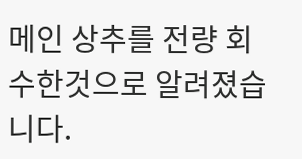메인 상추를 전량 회수한것으로 알려졌습니다.